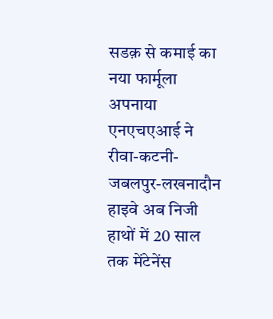सडक़ से कमाई का नया फार्मूला अपनाया एनएचएआई ने रीवा-कटनी-जबलपुर-लखनादौन हाइवे अब निजी हाथों में 20 साल तक मेंटेनेंस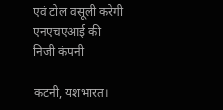एवं टोल वसूली करेगी एनएचएआई की निजी कंपनी

कटनी, यशभारत।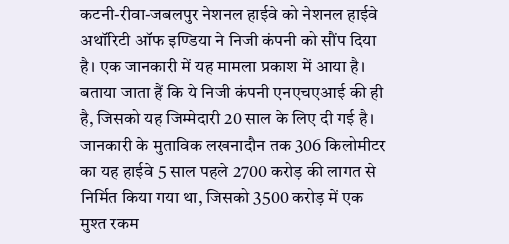कटनी-रीवा-जबलपुर नेशनल हाईवे को नेशनल हाईवे अथॉरिटी ऑफ इण्डिया ने निजी कंपनी को सौंप दिया है। एक जानकारी में यह मामला प्रकाश में आया है। बताया जाता हैं कि ये निजी कंपनी एनएचएआई की ही है, जिसको यह जिम्मेदारी 20 साल के लिए दी गई है। जानकारी के मुताविक लखनादौन तक 306 किलोमीटर का यह हाईवे 5 साल पहले 2700 करोड़ की लागत से निर्मित किया गया था, जिसको 3500 करोड़ में एक मुश्त रकम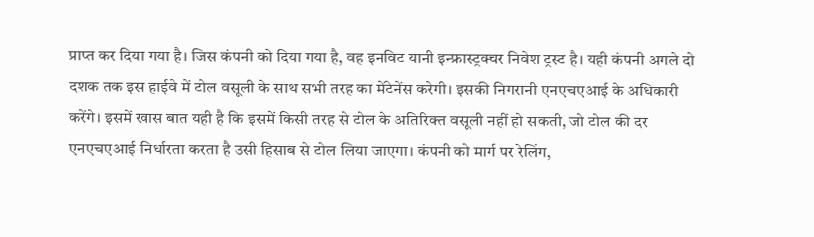प्राप्त कर दिया गया है। जिस कंपनी को दिया गया है, वह इनविट यानी इन्फ्रास्ट्रक्चर निवेश ट्रस्ट है। यही कंपनी अगले दो दशक तक इस हाईवे में टोल वसूली के साथ सभी तरह का मेंटेनेंस करेगी। इसकी निगरानी एनएचएआई के अधिकारी करेंगे। इसमें खास बात यही है कि इसमें किसी तरह से टोल के अतिरिक्त वसूली नहीं हो सकती, जो टोल की दर एनएचएआई निर्धारता करता है उसी हिसाब से टोल लिया जाएगा। कंपनी को मार्ग पर रेलिंग,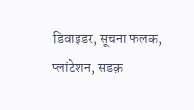डिवाइडर, सूचना फलक, प्लांटेशन, सडक़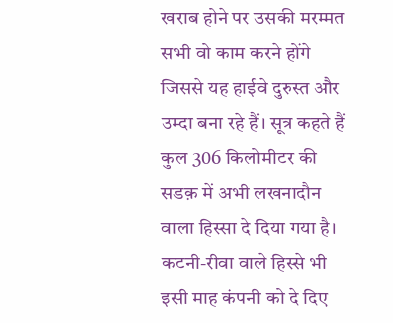खराब होने पर उसकी मरम्मत सभी वो काम करने होंगे जिससे यह हाईवे दुरुस्त और उम्दा बना रहे हैं। सूत्र कहते हैं कुल 306 किलोमीटर की सडक़ में अभी लखनादौन वाला हिस्सा दे दिया गया है। कटनी-रीवा वाले हिस्से भी इसी माह कंपनी को दे दिए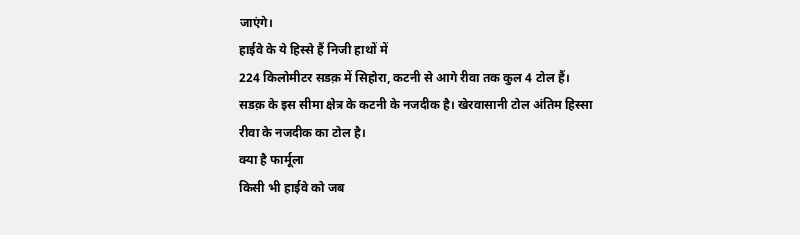जाएंगे।
हाईवे के ये हिस्से हैं निजी हाथों में
224 किलोमीटर सडक़ में सिहोरा, कटनी से आगे रीवा तक कुल 4 टोल हैं। सडक़ के इस सीमा क्षेत्र के कटनी के नजदीक है। खेरवासानी टोल अंतिम हिस्सा रीवा के नजदीक का टोल है।
क्या है फार्मूला
किसी भी हाईवे को जब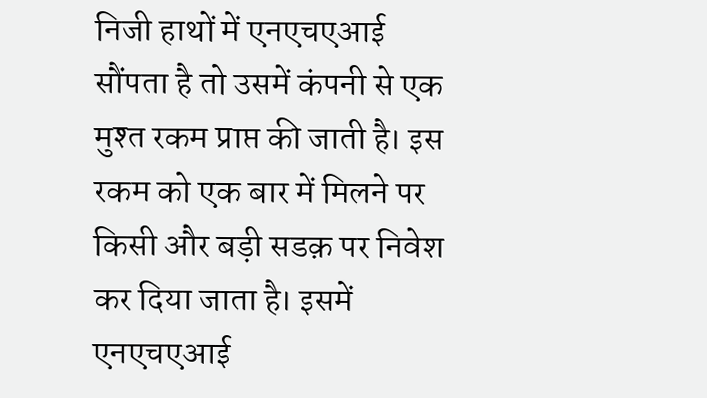निजी हाथों में एनएचएआई सौंपता है तो उसमें कंपनी से एक मुश्त रकम प्राप्त की जाती है। इस रकम को एक बार में मिलने पर किसी और बड़ी सडक़ पर निवेश कर दिया जाता है। इसमें एनएचएआई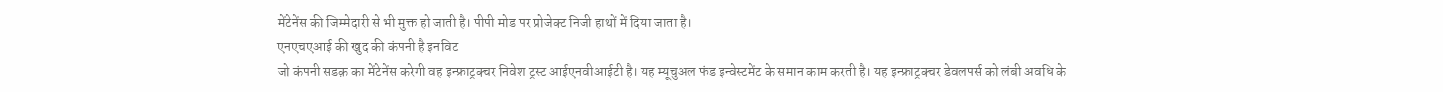मेंटेनेंस की जिम्मेदारी से भी मुक्त हो जाती है। पीपी मोड पर प्रोजेक्ट निजी हाथों में दिया जाता है।
एनएचएआई की खुद की कंपनी है इनविट
जो कंपनी सडक़ का मेंटेनेंस करेगी वह इन्फ्राट्रक्चर निवेश ट्रस्ट आईएनवीआईटी है। यह म्यूचुअल फंड इन्वेस्टमेंट के समान काम करती है। यह इन्फ्राट्रक्चर डेवलपर्स को लंबी अवधि के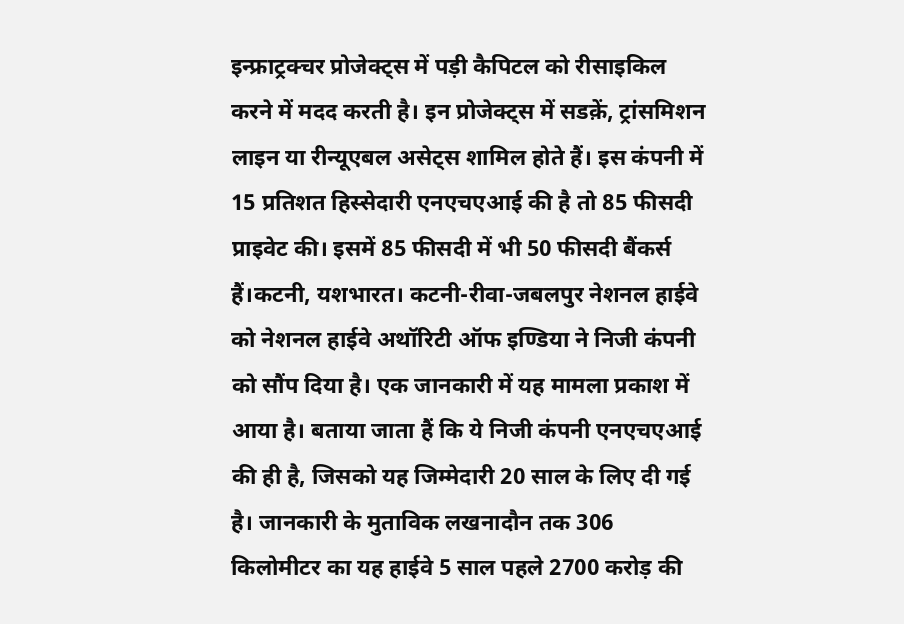इन्फ्राट्रक्चर प्रोजेक्ट्स में पड़ी कैपिटल को रीसाइकिल करने में मदद करती है। इन प्रोजेक्ट्स में सडक़ें, ट्रांसमिशन लाइन या रीन्यूएबल असेट्स शामिल होते हैं। इस कंपनी में 15 प्रतिशत हिस्सेदारी एनएचएआई की है तो 85 फीसदी प्राइवेट की। इसमें 85 फीसदी में भी 50 फीसदी बैंकर्स हैं।कटनी, यशभारत। कटनी-रीवा-जबलपुर नेशनल हाईवे को नेशनल हाईवे अथॉरिटी ऑफ इण्डिया ने निजी कंपनी को सौंप दिया है। एक जानकारी में यह मामला प्रकाश में आया है। बताया जाता हैं कि ये निजी कंपनी एनएचएआई की ही है, जिसको यह जिम्मेदारी 20 साल के लिए दी गई है। जानकारी के मुताविक लखनादौन तक 306 किलोमीटर का यह हाईवे 5 साल पहले 2700 करोड़ की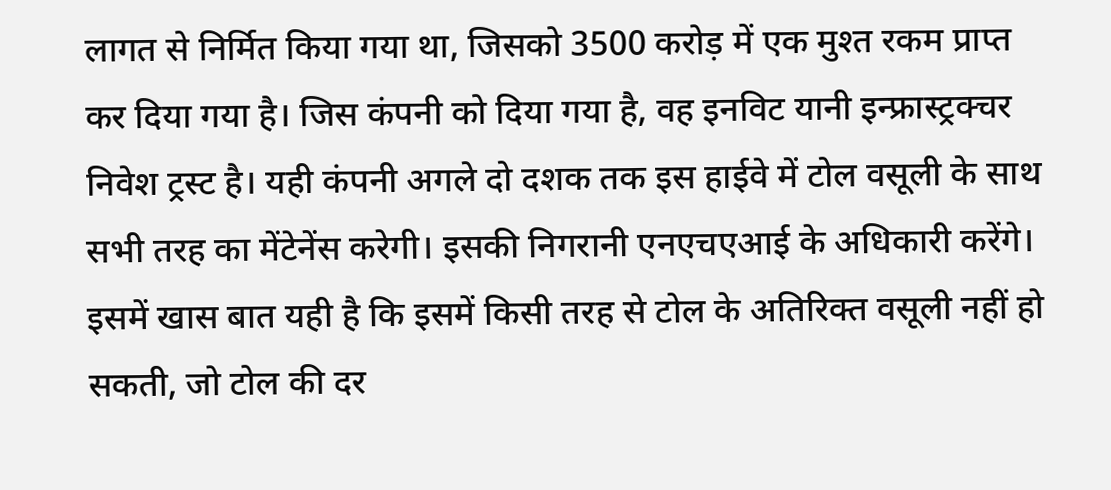लागत से निर्मित किया गया था, जिसको 3500 करोड़ में एक मुश्त रकम प्राप्त कर दिया गया है। जिस कंपनी को दिया गया है, वह इनविट यानी इन्फ्रास्ट्रक्चर निवेश ट्रस्ट है। यही कंपनी अगले दो दशक तक इस हाईवे में टोल वसूली के साथ सभी तरह का मेंटेनेंस करेगी। इसकी निगरानी एनएचएआई के अधिकारी करेंगे। इसमें खास बात यही है कि इसमें किसी तरह से टोल के अतिरिक्त वसूली नहीं हो सकती, जो टोल की दर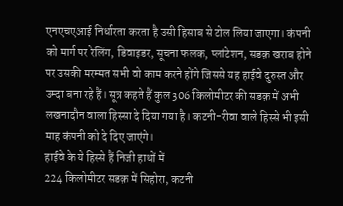एनएचएआई निर्धारता करता है उसी हिसाब से टोल लिया जाएगा। कंपनी को मार्ग पर रेलिंग, डिवाइडर, सूचना फलक, प्लांटेशन, सडक़ खराब होने पर उसकी मरम्मत सभी वो काम करने होंगे जिससे यह हाईवे दुरुस्त और उम्दा बना रहे हैं। सूत्र कहते हैं कुल 306 किलोमीटर की सडक़ में अभी लखनादौन वाला हिस्सा दे दिया गया है। कटनी-रीवा वाले हिस्से भी इसी माह कंपनी को दे दिए जाएंगे।
हाईवे के ये हिस्से हैं निजी हाथों में
224 किलोमीटर सडक़ में सिहोरा, कटनी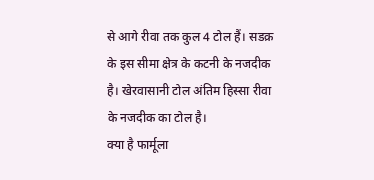से आगे रीवा तक कुल 4 टोल हैं। सडक़ के इस सीमा क्षेत्र के कटनी के नजदीक है। खेरवासानी टोल अंतिम हिस्सा रीवा के नजदीक का टोल है।
क्या है फार्मूला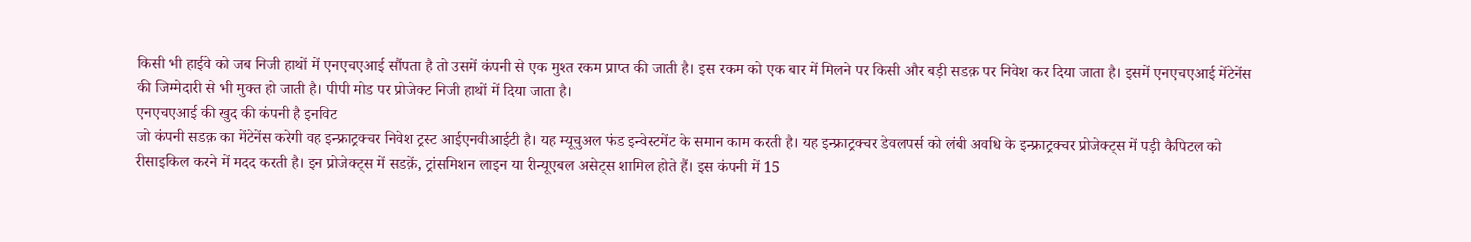किसी भी हाईवे को जब निजी हाथों में एनएचएआई सौंपता है तो उसमें कंपनी से एक मुश्त रकम प्राप्त की जाती है। इस रकम को एक बार में मिलने पर किसी और बड़ी सडक़ पर निवेश कर दिया जाता है। इसमें एनएचएआई मेंटेनेंस की जिम्मेदारी से भी मुक्त हो जाती है। पीपी मोड पर प्रोजेक्ट निजी हाथों में दिया जाता है।
एनएचएआई की खुद की कंपनी है इनविट
जो कंपनी सडक़ का मेंटेनेंस करेगी वह इन्फ्राट्रक्चर निवेश ट्रस्ट आईएनवीआईटी है। यह म्यूचुअल फंड इन्वेस्टमेंट के समान काम करती है। यह इन्फ्राट्रक्चर डेवलपर्स को लंबी अवधि के इन्फ्राट्रक्चर प्रोजेक्ट्स में पड़ी कैपिटल को रीसाइकिल करने में मदद करती है। इन प्रोजेक्ट्स में सडक़ें, ट्रांसमिशन लाइन या रीन्यूएबल असेट्स शामिल होते हैं। इस कंपनी में 15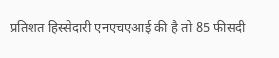प्रतिशत हिस्सेदारी एनएचएआई की है तो 85 फीसदी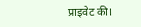प्राइवेट की।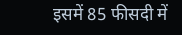इसमें 85 फीसदी में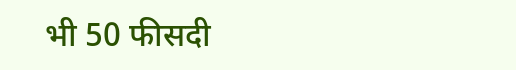भी 50 फीसदी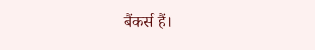बैंकर्स हैं।